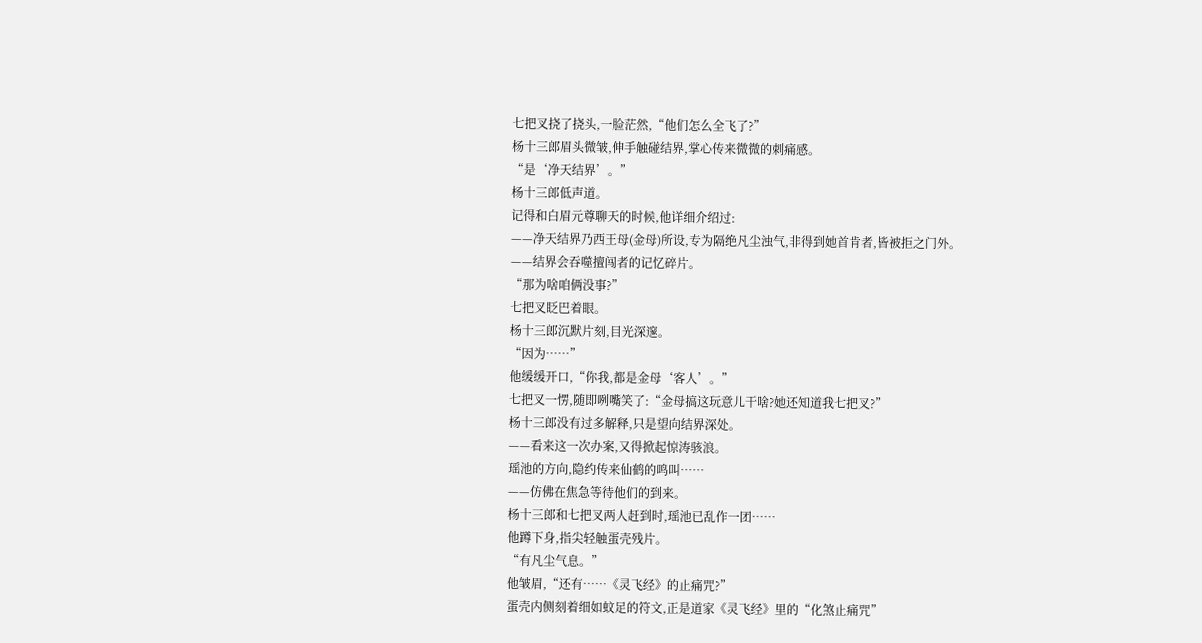七把叉挠了挠头,一脸茫然,“他们怎么全飞了?”
杨十三郎眉头微皱,伸手触碰结界,掌心传来微微的刺痛感。
“是‘净天结界’。”
杨十三郎低声道。
记得和白眉元尊聊天的时候,他详细介绍过:
——净天结界乃西王母(金母)所设,专为隔绝凡尘浊气,非得到她首肯者,皆被拒之门外。
——结界会吞噬擅闯者的记忆碎片。
“那为啥咱俩没事?”
七把叉眨巴着眼。
杨十三郎沉默片刻,目光深邃。
“因为……”
他缓缓开口,“你我,都是金母‘客人’。”
七把叉一愣,随即咧嘴笑了:“金母搞这玩意儿干啥?她还知道我七把叉?”
杨十三郎没有过多解释,只是望向结界深处。
——看来这一次办案,又得掀起惊涛骇浪。
瑶池的方向,隐约传来仙鹤的鸣叫……
——仿佛在焦急等待他们的到来。
杨十三郎和七把叉两人赶到时,瑶池已乱作一团……
他蹲下身,指尖轻触蛋壳残片。
“有凡尘气息。”
他皱眉,“还有……《灵飞经》的止痛咒?”
蛋壳内侧刻着细如蚊足的符文,正是道家《灵飞经》里的“化煞止痛咒”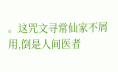。这咒文寻常仙家不屑用,倒是人间医者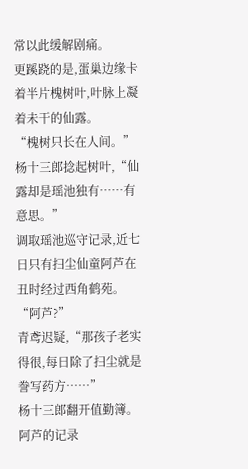常以此缓解剧痛。
更蹊跷的是,蛋巢边缘卡着半片槐树叶,叶脉上凝着未干的仙露。
“槐树只长在人间。”
杨十三郎捻起树叶,“仙露却是瑶池独有……有意思。”
调取瑶池巡守记录,近七日只有扫尘仙童阿芦在丑时经过西角鹤苑。
“阿芦?”
青鸢迟疑,“那孩子老实得很,每日除了扫尘就是誊写药方……”
杨十三郎翻开值勤簿。阿芦的记录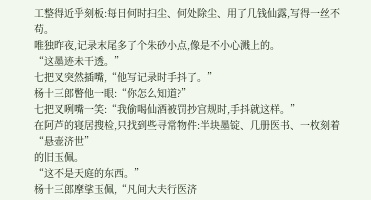工整得近乎刻板:每日何时扫尘、何处除尘、用了几钱仙露,写得一丝不苟。
唯独昨夜,记录末尾多了个朱砂小点,像是不小心溅上的。
“这墨迹未干透。”
七把叉突然插嘴,“他写记录时手抖了。”
杨十三郎瞥他一眼:“你怎么知道?”
七把叉咧嘴一笑:“我偷喝仙酒被罚抄宫规时,手抖就这样。”
在阿芦的寝居搜检,只找到些寻常物件:半块墨锭、几册医书、一枚刻着“悬壶济世”
的旧玉佩。
“这不是天庭的东西。”
杨十三郎摩挲玉佩,“凡间大夫行医济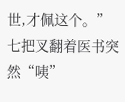世,才佩这个。”
七把叉翻着医书突然“咦”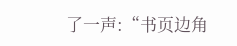了一声:“书页边角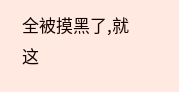全被摸黑了,就这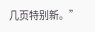几页特别新。”